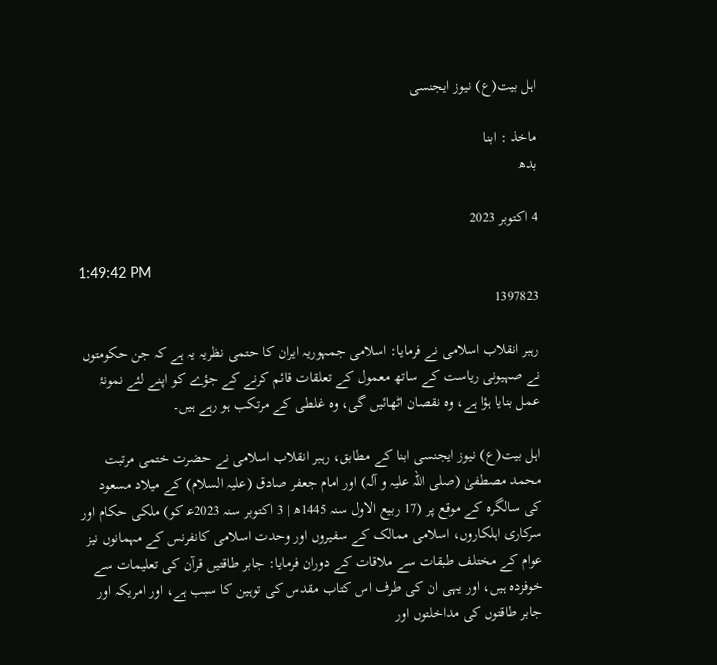اہل بیت(ع) نیوز ایجنسی

ماخذ : ابنا
بدھ

4 اکتوبر 2023

1:49:42 PM
1397823

رہبر انقلاب اسلامی نے فرمایا: اسلامی جمہوریہ ایران کا حتمی نظریہ یہ ہے کہ جن حکومتوں نے صہیونی ریاست کے ساتھ معمول کے تعلقات قائم کرنے کے جؤے کو اپنے لئے نمونۂ عمل بنایا ہؤا ہے، وہ نقصان اٹھائیں گی، وہ غلطی کے مرتکب ہو رہے ہیں۔

اہل بیت(ع) نیوز ایجنسی ابنا کے مطابق، رہبر انقلاب اسلامی نے حضرت ختمی مرتبت محمد مصطفیٰ (صلی اللہ علیہ و آلہ) اور امام جعفر صادق (علیہ السلام) کے میلاد مسعود کی سالگرہ کے موقع پر (17 ربیع الاول سنہ 1445ھ | 3 اکتوبر سنہ 2023ع‍ کو) ملکی حکام اور سرکاری اہلکاروں، اسلامی ممالک کے سفیروں اور وحدت اسلامی کانفرنس کے مہمانوں نیز عوام کے مختلف طبقات سے ملاقات کے دوران فرمایا: جابر طاقتیں قرآن کی تعلیمات سے خوفزدہ ہیں، اور یہی ان کی طرف اس کتاب مقدس کی توہین کا سبب ہے، اور امریکہ اور جابر طاقتوں کی مداخلتوں اور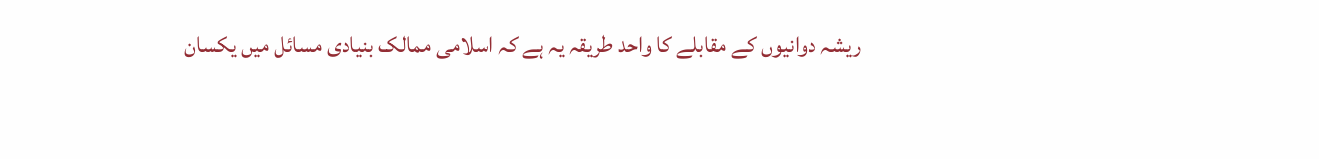ریشہ دوانیوں کے مقابلے کا واحد طریقہ یہ ہے کہ اسلامی ممالک بنیادی مسائل میں یکسان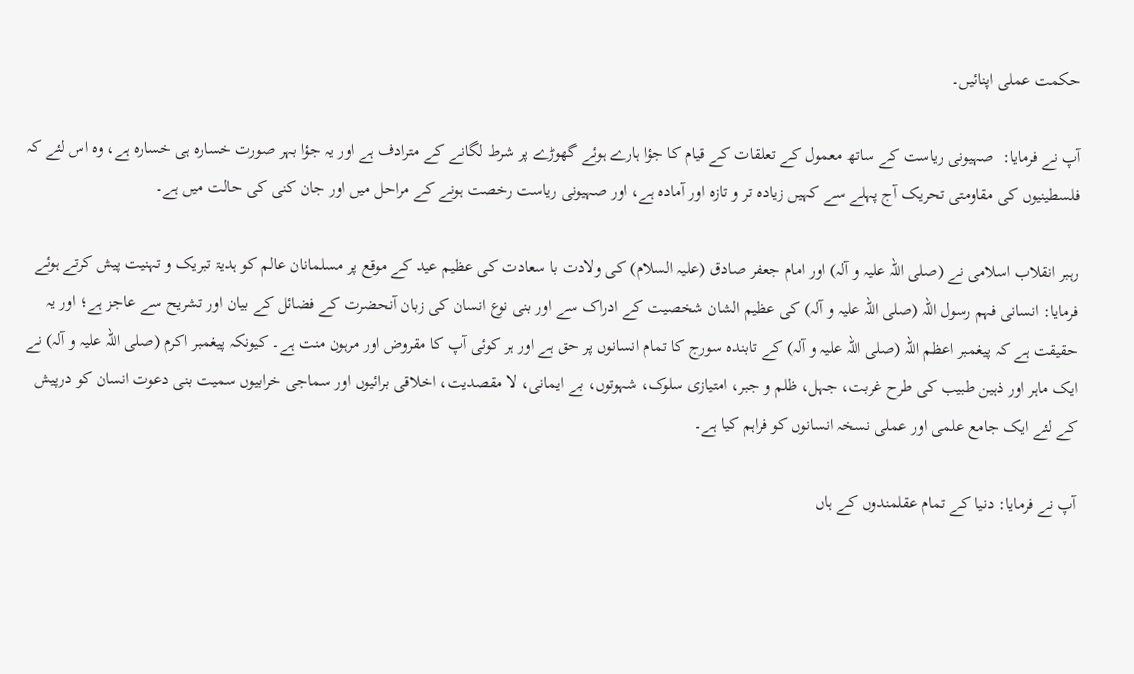حکمت عملی اپنائیں۔

آپ نے فرمایا:  صہیونی ریاست کے ساتھ معمول کے تعلقات کے قیام کا جؤا ہارے ہوئے گھوڑے پر شرط لگانے کے مترادف ہے اور یہ جؤا بہر صورت خسارہ ہی خسارہ ہے، وہ اس لئے کہ فلسطینیوں کی مقاومتی تحریک آج پہلے سے کہیں زیادہ تر و تازہ اور آمادہ ہے، اور صہیونی ریاست رخصت ہونے کے مراحل میں اور جان کنی کی حالت میں ہے۔

رہبر انقلاب اسلامی نے (صلی اللہ علیہ و آلہ) اور امام جعفر صادق (علیہ السلام) کی ولادت با سعادت کی عظیم عید کے موقع پر مسلمانان عالم کو ہدیۃ تبریک و تہنیت پیش کرتے ہوئے فرمایا: انسانی فہم رسول اللہ (صلی اللہ علیہ و آلہ) کی عظیم الشان شخصیت کے ادراک سے اور بنی نوع انسان کی زبان آنحضرت کے فضائل کے بیان اور تشریح سے عاجز ہے؛ اور یہ حقیقت ہے کہ پیغمبر اعظم اللہ (صلی اللہ علیہ و آلہ) کے تابندہ سورج کا تمام انسانوں پر حق ہے اور ہر کوئی آپ کا مقروض اور مرہون منت ہے۔ کیونکہ پیغمبر اکرم (صلی اللہ علیہ و آلہ) نے ایک ماہر اور ذہین طبیب کی طرح غربت، جہل، ظلم و جبر، امتیازی سلوک، شہوتوں، بے ایمانی، لا مقصدیت، اخلاقی برائیوں اور سماجی خرابیوں سمیت بنی دعوت انسان کو درپیش کے لئے ایک جامع علمی اور عملی نسخہ انسانوں کو فراہم کیا ہے۔

آپ نے فرمایا: دنیا کے تمام عقلمندوں کے ہاں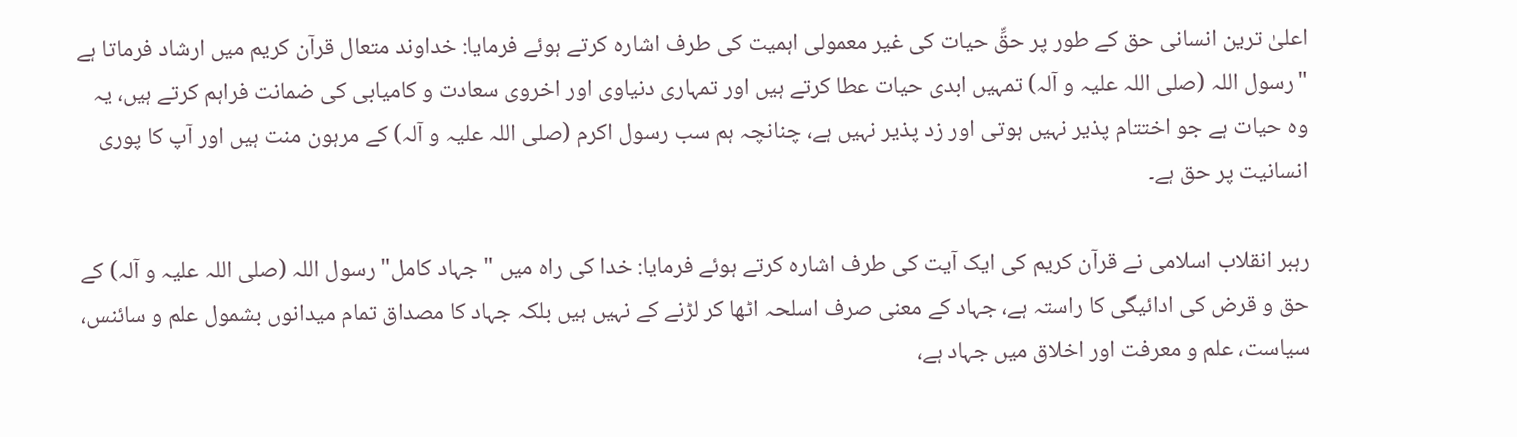اعلیٰ ترین انسانی حق کے طور پر حقِّ حیات کی غیر معمولی اہمیت کی طرف اشارہ کرتے ہوئے فرمایا: خداوند متعال قرآن کریم میں ارشاد فرماتا ہے "رسول اللہ (صلی اللہ علیہ و آلہ) تمہیں ابدی حیات عطا کرتے ہیں اور تمہاری دنیاوی اور اخروی سعادت و کامیابی کی ضمانت فراہم کرتے ہیں، یہ وہ حیات ہے جو اختتام پذیر نہیں ہوتی اور زد پذیر نہیں ہے، چنانچہ ہم سب رسول اکرم (صلی اللہ علیہ و آلہ) کے مرہون منت ہیں اور آپ کا پوری انسانیت پر حق ہے۔

رہبر انقلاب اسلامی نے قرآن کریم کی ایک آیت کی طرف اشارہ کرتے ہوئے فرمایا: خدا کی راہ میں "جہاد کامل" رسول اللہ (صلی اللہ علیہ و آلہ) کے حق و قرض کی ادائیگی کا راستہ ہے، جہاد کے معنی صرف اسلحہ اٹھا کر لڑنے کے نہیں ہیں بلکہ جہاد کا مصداق تمام میدانوں بشمول علم و سائنس، سیاست، علم و معرفت اور اخلاق میں جہاد ہے،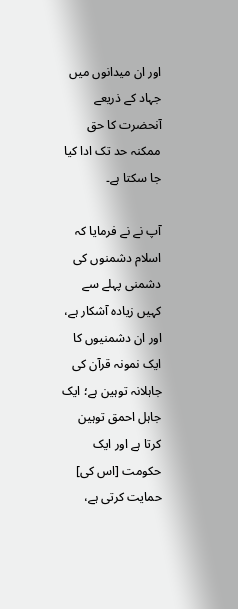اور ان میدانوں میں جہاد کے ذریعے آنحضرت کا حق ممکنہ حد تک ادا کیا جا سکتا ہے۔

آپ نے نے فرمایا کہ اسلام دشمنوں کی دشمنی پہلے سے کہیں زیادہ آشکار ہے، اور ان دشمنیوں کا ایک نمونہ قرآن کی جاہلانہ توہین ہے؛ ایک جاہل احمق توہین کرتا ہے اور ایک حکومت [اس کی] حمایت کرتی ہے،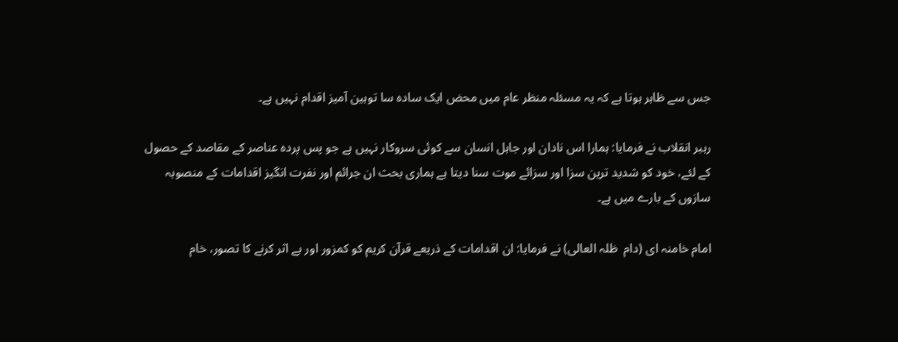جس سے ظاہر ہوتا ہے کہ یہ مسئلہ منظر عام میں محض ایک سادہ سا توہین آمیز اقدام نہیں ہے۔

رہبر انقلاب نے فرمایا: ہمارا اس نادان اور جاہل انسان سے کوئی سروکار نہیں ہے جو پس پردہ عناصر کے مقاصد کے حصول کے لئے، خود کو شدید ترین سزا اور سزائے موت سنا دیتا ہے ہماری بحث ان جرائم اور نفرت انگیز اقدامات کے منصوبہ سازوں کے بارے میں ہے۔

امام خامنہ ای (دام  ظلہ العالی) نے فرمایا: ان اقدامات کے ذریعے قرآن کریم کو کمزور اور بے اثر کرنے کا تصور، خام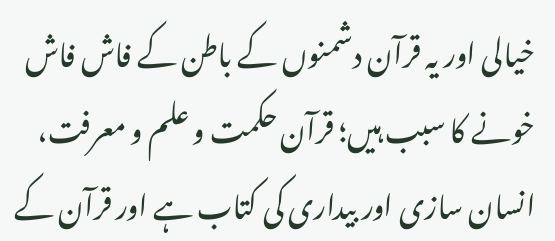خیالی اور یہ قرآن دشمنوں کے باطن کے فاش فاش خونے کا سبب ہیں؛ قرآن حکمت و علم و معرفت، انسان سازی اور بیداری کی کتاب ہے اور قرآن کے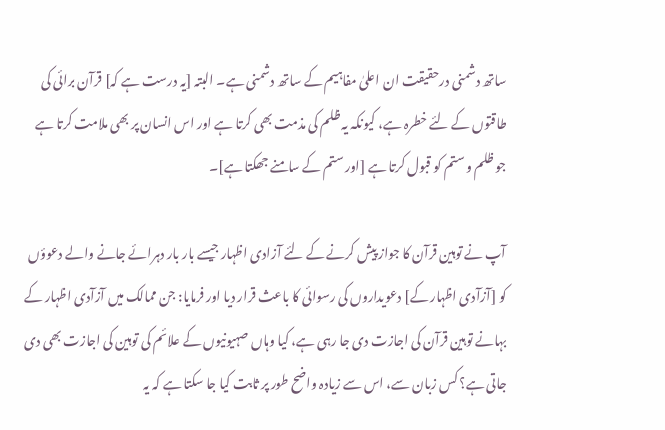ساتھ دشمنی درحقیقت ان اعلیٰ مفاہیم کے ساتھ دشمنی ہے۔ البتہ [یہ درست ہے کہ] قرآن برائی کی طاقتوں کے لئے خطرہ ہے، کیونکہ یہ ظلم کی مذمت بھی کرتا ہے اور اس انسان پر بھی ملامت کرتا ہے جو ظلم و ستم کو قبول کرتا ہے [اور ستم کے سامنے جھکتا ہے]۔

آپ نے توہین قرآن کا جواز پیش کرنے کے لئے آزادی اظہار جیسے بار بار دہرائے جانے والے دعوؤں کو [آزآدی اظہار کے] دعویداروں کی رسوائی کا باعث قرار دیا اور فرمایا: جن ممالک میں آزآدی اظہار کے بہانے توہین قرآن کی اجازت دی جا رہی ہے، کیا وہاں صہیونیوں کے علائم کی توہین کی اجازت بھی دی جاتی ہے؟ کس زبان سے، اس سے زیادہ واضح طور پر ثابت کیا جا سکتا ہے کہ یہ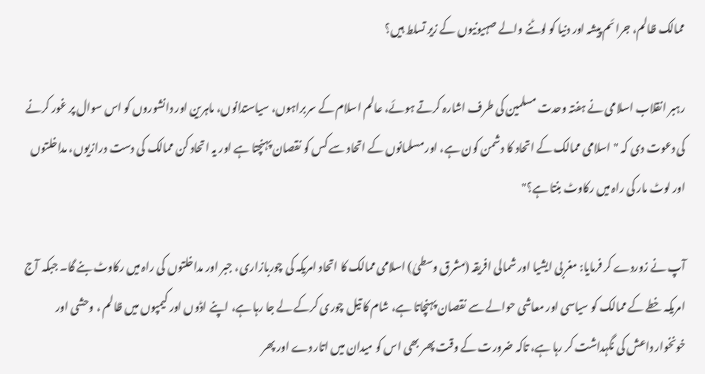ممالک ظالم، جرائم پیشہ اور دنیا کو لوٹنے والے صہیونیوں کے زیر تسلط ہیں؟

رہبر انقلاب اسلامی نے ہفتہ وحدت مسلمین کی طرف اشارہ کرتے ہوئے، عالم اسلام کے سربراہوں، سیاستدانوں، ماہرین اور دانشوروں کو اس سوال پر غور کرنے کی دعوت دی کہ "اسلامی ممالک کے اتحاد کا دشمن کون ہے، اور مسلمانوں کے اتحاد سے کس کو نقصان پہنچتا ہے اور یہ اتحاد کن ممالک کی دست درازیوں، مداخلتوں اور لوٹ مار کی راہ میں رکاوٹ بنتا ہے؟"

آپ نے زوردے کر فرمایا: مغربی ایشیا اور شمالی افریقہ (مشرق وسطیٰ) اسلامی ممالک کا اتحاد امریکہ کی چوربازاری، جبر اور مداخلتوں کی راہ میں رکاوٹ بنے گا۔ جبکہ آج امریکہ خطے کے ممالک کو سیاسی اور معاشی حوالے سے نقصان پہنچاتا ہے، شام کا تیل چوری کرکے لے جا رہا ہے، اپنے اڈوں اور کیمپوں میں ظالم ، وحشی اور خونخوار داعش کی نگہداشت کر رہا ہے، تاکہ ضرورت کے وقت پھر بھی اس کو میدان میں اتار دے اور پھر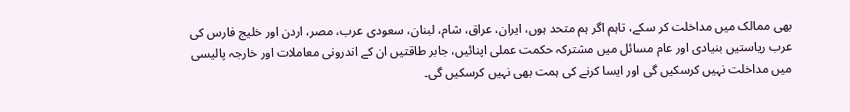بھی ممالک میں مداخلت کر سکے، تاہم اگر ہم متحد ہوں، ایران، عراق، شام، لبنان، سعودی عرب، مصر، اردن اور خلیج فارس کی عرب ریاستیں بنیادی اور عام مسائل میں مشترکہ حکمت عملی اپنائیں، جابر طاقتیں ان کے اندرونی معاملات اور خارجہ پالیسی میں مداخلت نہیں کرسکیں گی اور ایسا کرنے کی ہمت بھی نہیں کرسکیں گی۔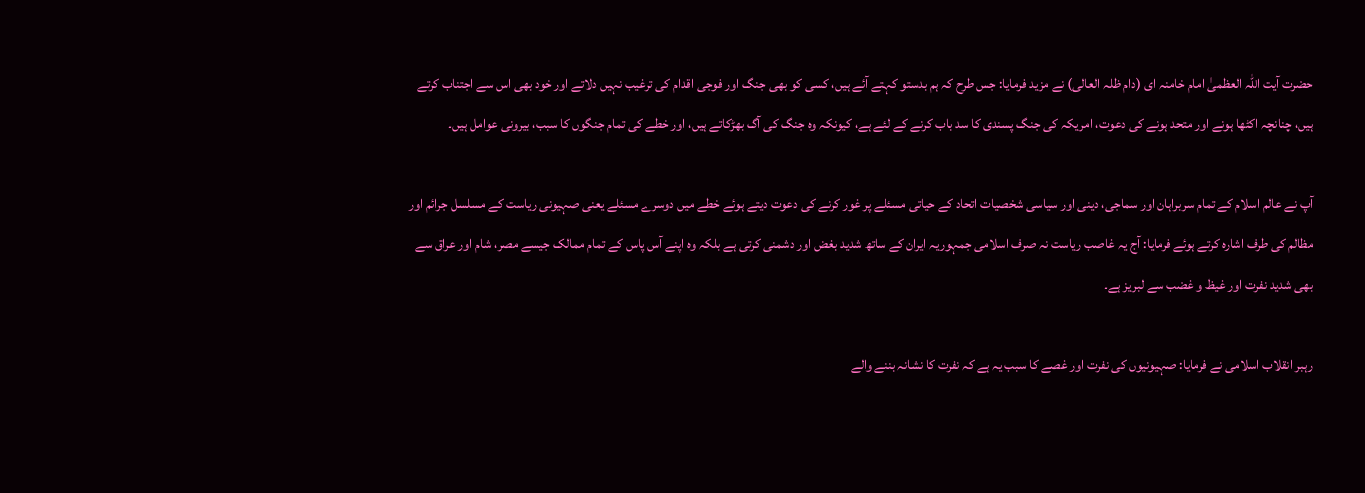حضرت آیت اللہ العظمیٰ امام خامنہ ای (دام ظلہ العالی) نے مزید فرمایا: جس طرح کہ ہم بدستو کہتے آئے ہیں، کسی کو بھی جنگ اور فوجی اقدام کی ترغیب نہیں دلاتے اور خود بھی اس سے اجتناب کرتے ہیں، چنانچہ اکٹھا ہونے اور متحد ہونے کی دعوت، امریکہ کی جنگ پسندی کا سد باب کرنے کے لئے ہے، کیونکہ وہ جنگ کی آگ بھڑکاتے ہیں، اور خطے کی تمام جنگوں کا سبب، بیرونی عوامل ہیں۔

آپ نے عالم اسلام کے تمام سربراہان اور سماجی، دینی اور سیاسی شخصیات اتحاد کے حیاتی مسئلے پر غور کرنے کی دعوت دیتے ہوئے خطے میں دوسرے مسئلے یعنی صہیونی ریاست کے مسلسل جرائم اور مظالم کی طرف اشارہ کرتے ہوئے فرمایا: آج یہ غاصب ریاست نہ صرف اسلامی جمہوریہ ایران کے ساتھ شدید بغض اور دشمنی کرتی ہے بلکہ وہ اپنے آس پاس کے تمام ممالک جیسے مصر، شام اور عراق سے بھی شدید نفرت اور غیظ و غضب سے لبریز ہے۔

رہبر انقلاب اسلامی نے فرمایا: صہیونیوں کی نفرت اور غصے کا سبب یہ ہے کہ نفرت کا نشانہ بننے والے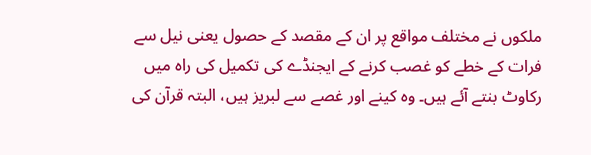ملکوں نے مختلف مواقع پر ان کے مقصد کے حصول یعنی نیل سے فرات کے خطے کو غصب کرنے کے ایجنڈے کی تکمیل کی راہ میں رکاوٹ بنتے آئے ہیں۔ وہ کینے اور غصے سے لبریز ہیں، البتہ قرآن کی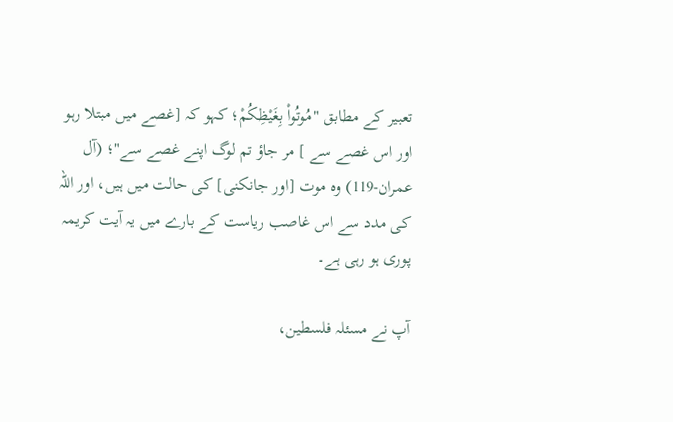تعبیر کے مطابق "مُوتُواْ بِغَيْظِكُمْ؛ کہو کہ [غصے میں مبتلا رہو اور اس غصے سے ] مر جاؤ تم لوگ اپنے غصے سے"؛ (آل عمران-119) وہ موت [اور جانکنی] کی حالت میں ہیں، اور اللہ کی مدد سے اس غاصب ریاست کے بارے میں یہ آیت کریمہ پوری ہو رہی ہے۔

آپ نے مسئلہ فلسطین،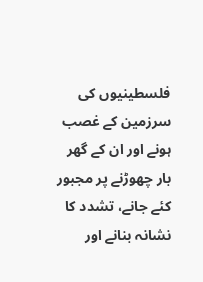فلسطینیوں کی سرزمین کے غصب ہونے اور ان کے گھر بار چھوڑنے پر مجبور کئے جانے، تشدد کا نشانہ بنانے اور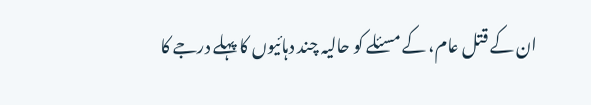ان کے قتل عام، کے مسئلے کو حالیہ چند دہائیوں کا پہلے درجے کا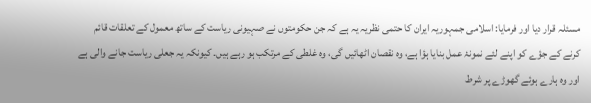مسئلہ قرار دیا اور فرمایا: اسلامی جمہوریہ ایران کا حتمی نظریہ یہ ہے کہ جن حکومتوں نے صہیونی ریاست کے ساتھ معمول کے تعلقات قائم کرنے کے جؤے کو اپنے لئے نمونۂ عمل بنایا ہؤا ہے، وہ نقصان اٹھائیں گی، وہ غلطی کے مرتکب ہو رہے ہیں۔ کیونکہ یہ جعلی ریاست جانے والی ہے اور وہ ہارے ہوئے گھوڑے پر شرط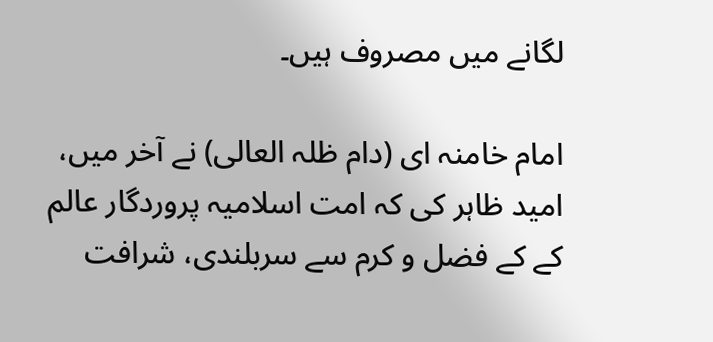لگانے میں مصروف ہیں۔

امام خامنہ ای (دام ظلہ العالی) نے آخر میں، امید ظاہر کی کہ امت اسلامیہ پروردگار عالم کے کے فضل و کرم سے سربلندی، شرافت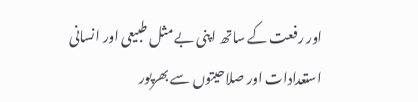اور رفعت کے ساتھ اپنی بے مثل طبیعی اور انسانی استعدادات اور صلاحیتوں سے بھرپور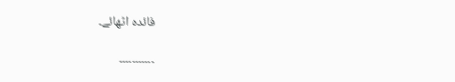فائدہ اٹھائے۔

۔۔۔۔۔۔۔۔۔۔۔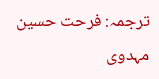ترجمہ: فرحت حسین مہدوی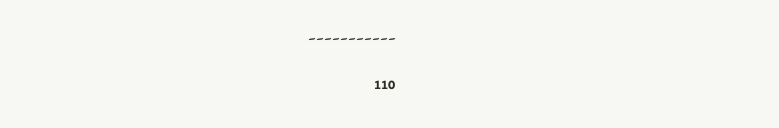۔۔۔۔۔۔۔۔۔۔۔

110